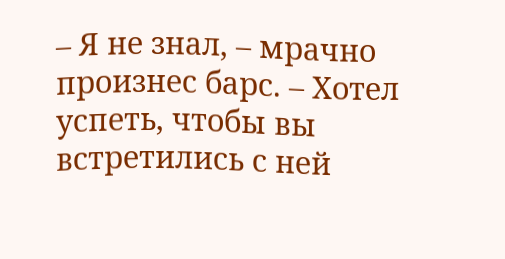– Я не знал, – мрачно произнес барс. – Хотел успеть, чтобы вы встретились с ней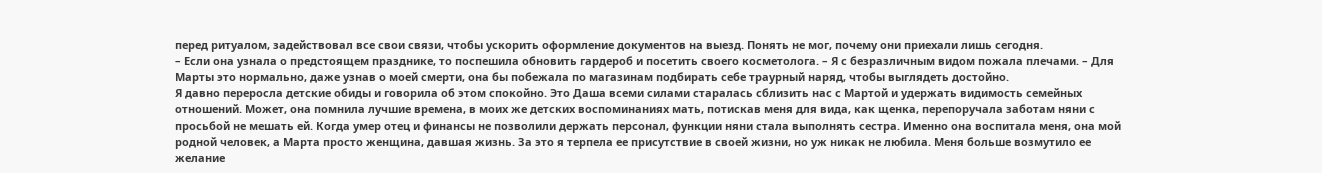перед ритуалом, задействовал все свои связи, чтобы ускорить оформление документов на выезд. Понять не мог, почему они приехали лишь сегодня.
– Если она узнала о предстоящем празднике, то поспешила обновить гардероб и посетить своего косметолога. – Я с безразличным видом пожала плечами. – Для Марты это нормально, даже узнав о моей смерти, она бы побежала по магазинам подбирать себе траурный наряд, чтобы выглядеть достойно.
Я давно переросла детские обиды и говорила об этом спокойно. Это Даша всеми силами старалась сблизить нас с Мартой и удержать видимость семейных отношений. Может, она помнила лучшие времена, в моих же детских воспоминаниях мать, потискав меня для вида, как щенка, перепоручала заботам няни с просьбой не мешать ей. Когда умер отец и финансы не позволили держать персонал, функции няни стала выполнять сестра. Именно она воспитала меня, она мой родной человек, а Марта просто женщина, давшая жизнь. За это я терпела ее присутствие в своей жизни, но уж никак не любила. Меня больше возмутило ее желание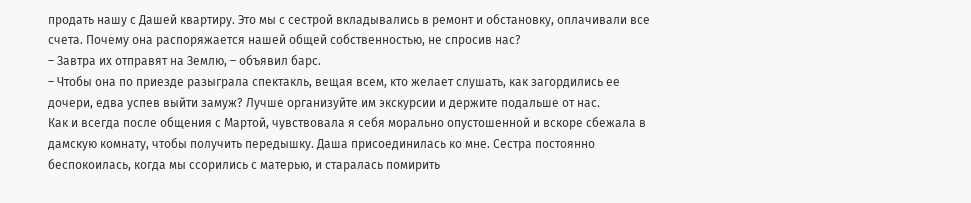продать нашу с Дашей квартиру. Это мы с сестрой вкладывались в ремонт и обстановку, оплачивали все счета. Почему она распоряжается нашей общей собственностью, не спросив нас?
– Завтра их отправят на Землю, – объявил барс.
– Чтобы она по приезде разыграла спектакль, вещая всем, кто желает слушать, как загордились ее дочери, едва успев выйти замуж? Лучше организуйте им экскурсии и держите подальше от нас.
Как и всегда после общения с Мартой, чувствовала я себя морально опустошенной и вскоре сбежала в дамскую комнату, чтобы получить передышку. Даша присоединилась ко мне. Сестра постоянно беспокоилась, когда мы ссорились с матерью, и старалась помирить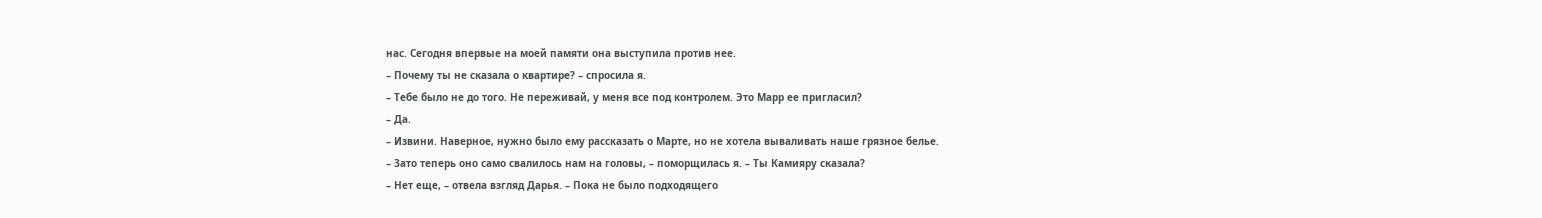нас. Сегодня впервые на моей памяти она выступила против нее.
– Почему ты не сказала о квартире? – спросила я.
– Тебе было не до того. Не переживай, у меня все под контролем. Это Марр ее пригласил?
– Да.
– Извини. Наверное, нужно было ему рассказать о Марте, но не хотела вываливать наше грязное белье.
– Зато теперь оно само свалилось нам на головы, – поморщилась я. – Ты Камияру сказала?
– Нет еще, – отвела взгляд Дарья. – Пока не было подходящего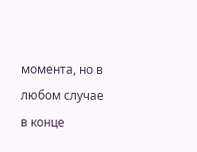момента, но в любом случае в конце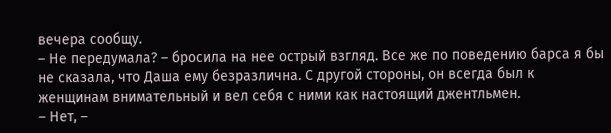вечера сообщу.
– Не передумала? – бросила на нее острый взгляд. Все же по поведению барса я бы не сказала, что Даша ему безразлична. С другой стороны, он всегда был к женщинам внимательный и вел себя с ними как настоящий джентльмен.
– Нет, –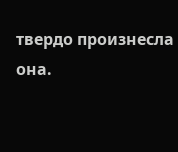твердо произнесла она.